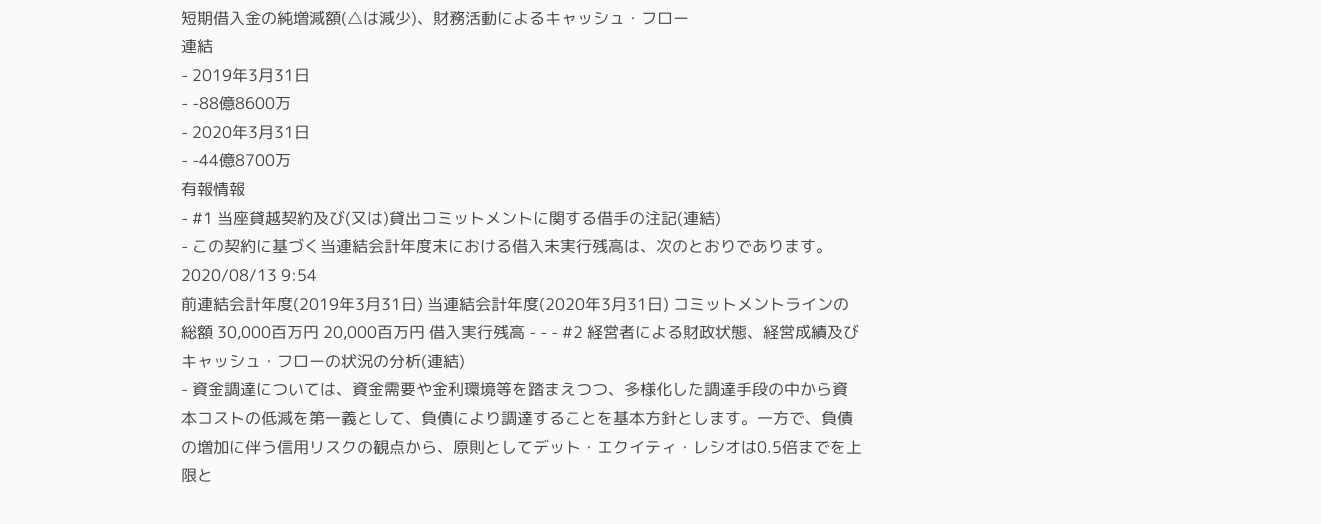短期借入金の純増減額(△は減少)、財務活動によるキャッシュ・フロー
連結
- 2019年3月31日
- -88億8600万
- 2020年3月31日
- -44億8700万
有報情報
- #1 当座貸越契約及び(又は)貸出コミットメントに関する借手の注記(連結)
- この契約に基づく当連結会計年度末における借入未実行残高は、次のとおりであります。2020/08/13 9:54
前連結会計年度(2019年3月31日) 当連結会計年度(2020年3月31日) コミットメントラインの総額 30,000百万円 20,000百万円 借入実行残高 - - - #2 経営者による財政状態、経営成績及びキャッシュ・フローの状況の分析(連結)
- 資金調達については、資金需要や金利環境等を踏まえつつ、多様化した調達手段の中から資本コストの低減を第一義として、負債により調達することを基本方針とします。一方で、負債の増加に伴う信用リスクの観点から、原則としてデット・エクイティ・レシオは0.5倍までを上限と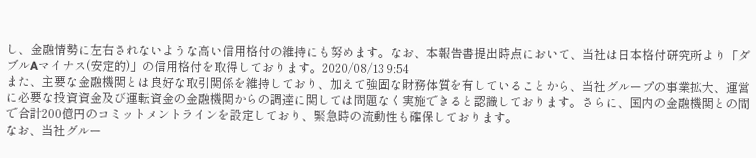し、金融情勢に左右されないような高い信用格付の維持にも努めます。なお、本報告書提出時点において、当社は日本格付研究所より「ダブルAマイナス(安定的)」の信用格付を取得しております。2020/08/13 9:54
また、主要な金融機関とは良好な取引関係を維持しており、加えて強固な財務体質を有していることから、当社グループの事業拡大、運営に必要な投資資金及び運転資金の金融機関からの調達に関しては問題なく実施できると認識しております。さらに、国内の金融機関との間で合計200億円のコミットメントラインを設定しており、緊急時の流動性も確保しております。
なお、当社グルー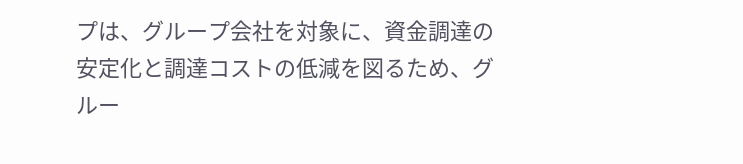プは、グループ会社を対象に、資金調達の安定化と調達コストの低減を図るため、グルー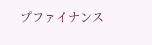プファイナンス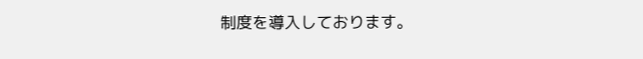制度を導入しております。